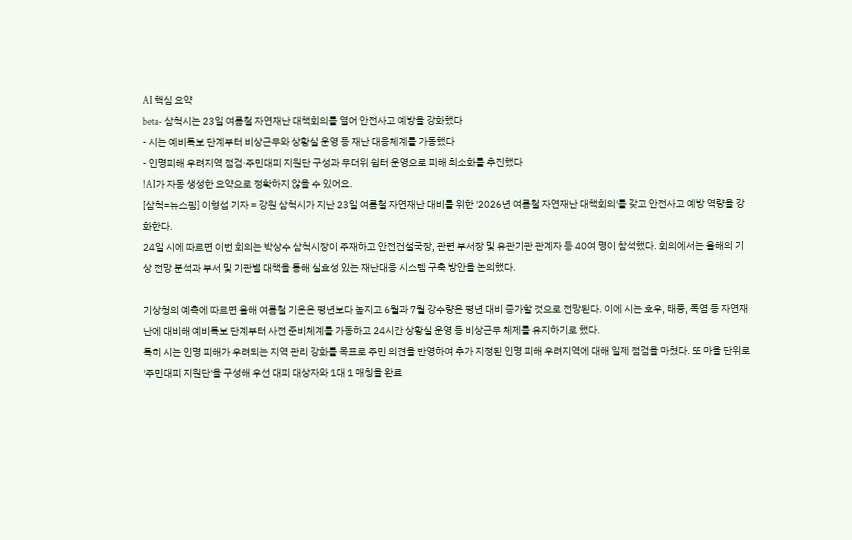AI 핵심 요약
beta- 삼척시는 23일 여름철 자연재난 대책회의를 열어 안전사고 예방을 강화했다
- 시는 예비특보 단계부터 비상근무와 상황실 운영 등 재난 대응체계를 가동했다
- 인명피해 우려지역 점검·주민대피 지원단 구성과 무더위 쉼터 운영으로 피해 최소화를 추진했다
!AI가 자동 생성한 요약으로 정확하지 않을 수 있어요.
[삼척=뉴스핌] 이형섭 기자 = 강원 삼척시가 지난 23일 여름철 자연재난 대비를 위한 '2026년 여름철 자연재난 대책회의'를 갖고 안전사고 예방 역량을 강화한다.
24일 시에 따르면 이번 회의는 박상수 삼척시장이 주재하고 안전건설국장, 관련 부서장 및 유관기관 관계자 등 40여 명이 참석했다. 회의에서는 올해의 기상 전망 분석과 부서 및 기관별 대책을 통해 실효성 있는 재난대응 시스템 구축 방안을 논의했다.

기상청의 예측에 따르면 올해 여름철 기온은 평년보다 높지고 6월과 7월 강수량은 평년 대비 증가할 것으로 전망된다. 이에 시는 호우, 태풍, 폭염 등 자연재난에 대비해 예비특보 단계부터 사전 준비체계를 가동하고 24시간 상황실 운영 등 비상근무 체제를 유지하기로 했다.
특히 시는 인명 피해가 우려되는 지역 관리 강화를 목표로 주민 의견을 반영하여 추가 지정된 인명 피해 우려지역에 대해 일제 점검을 마쳤다. 또 마을 단위로 '주민대피 지원단'을 구성해 우선 대피 대상자와 1대 1 매칭을 완료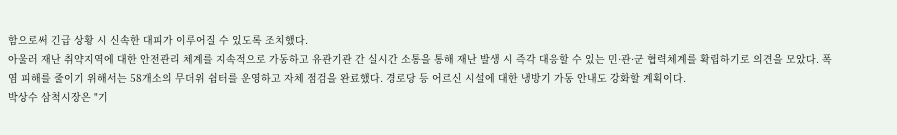함으로써 긴급 상황 시 신속한 대피가 이루어질 수 있도록 조치했다.
아울러 재난 취약지역에 대한 안전관리 체계를 지속적으로 가동하고 유관기관 간 실시간 소통을 통해 재난 발생 시 즉각 대응할 수 있는 민·관·군 협력체계를 확립하기로 의견을 모았다. 폭염 피해를 줄이기 위해서는 58개소의 무더위 쉼터를 운영하고 자체 점검을 완료했다. 경로당 등 어르신 시설에 대한 냉방기 가동 안내도 강화할 계획이다.
박상수 삼척시장은 "기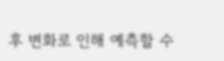후 변화로 인해 예측할 수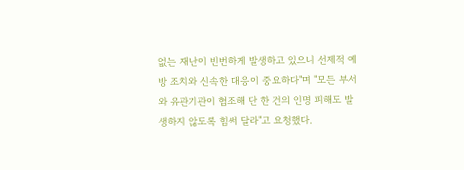없는 재난이 빈번하게 발생하고 있으니 선제적 예방 조치와 신속한 대응이 중요하다"며 "모든 부서와 유관기관이 협조해 단 한 건의 인명 피해도 발생하지 않도록 힘써 달라"고 요청했다.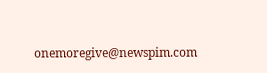onemoregive@newspim.com